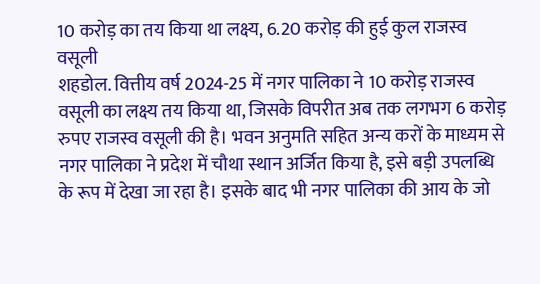10 करोड़ का तय किया था लक्ष्य, 6.20 करोड़ की हुई कुल राजस्व वसूली
शहडोल. वित्तीय वर्ष 2024-25 में नगर पालिका ने 10 करोड़ राजस्व वसूली का लक्ष्य तय किया था, जिसके विपरीत अब तक लगभग 6 करोड़ रुपए राजस्व वसूली की है। भवन अनुमति सहित अन्य करों के माध्यम से नगर पालिका ने प्रदेश में चौथा स्थान अर्जित किया है, इसे बड़ी उपलब्धि के रूप में देखा जा रहा है। इसके बाद भी नगर पालिका की आय के जो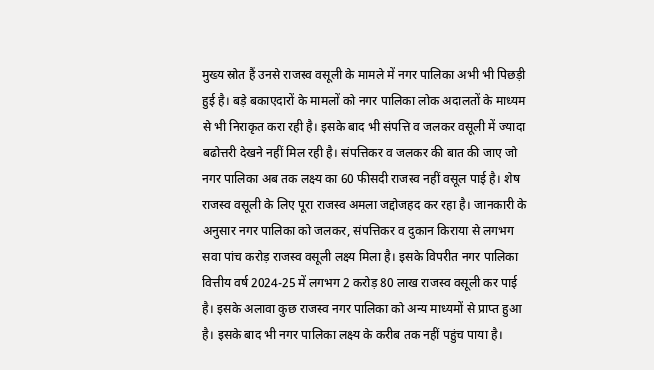मुख्य स्रोत हैं उनसे राजस्व वसूली के मामले में नगर पालिका अभी भी पिछड़ी हुई है। बड़े बकाएदारों के मामलों को नगर पालिका लोक अदालतों के माध्यम से भी निराकृत करा रही है। इसके बाद भी संपत्ति व जलकर वसूली में ज्यादा बढोत्तरी देखने नहीं मिल रही है। संपत्तिकर व जलकर की बात की जाए जो नगर पालिका अब तक लक्ष्य का 60 फीसदी राजस्व नहीं वसूल पाई है। शेष राजस्व वसूली के लिए पूरा राजस्व अमला जद्दोजहद कर रहा है। जानकारी के अनुसार नगर पालिका को जलकर, संपत्तिकर व दुकान किराया से लगभग सवा पांच करोड़ राजस्व वसूली लक्ष्य मिला है। इसके विपरीत नगर पालिका वित्तीय वर्ष 2024-25 में लगभग 2 करोड़ 80 लाख राजस्व वसूली कर पाई है। इसके अलावा कुछ राजस्व नगर पालिका को अन्य माध्यमों से प्राप्त हुआ है। इसके बाद भी नगर पालिका लक्ष्य के करीब तक नहीं पहुंच पाया है।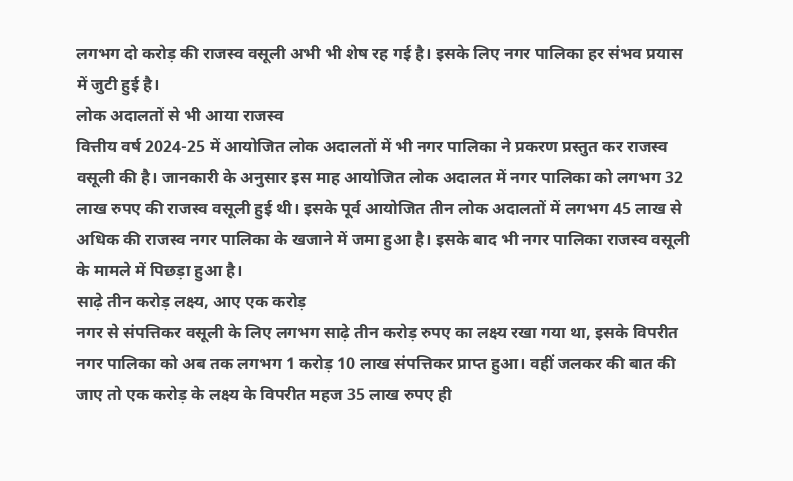लगभग दो करोड़ की राजस्व वसूली अभी भी शेष रह गई है। इसके लिए नगर पालिका हर संभव प्रयास में जुटी हुई है।
लोक अदालतों से भी आया राजस्व
वित्तीय वर्ष 2024-25 में आयोजित लोक अदालतों में भी नगर पालिका ने प्रकरण प्रस्तुत कर राजस्व वसूली की है। जानकारी के अनुसार इस माह आयोजित लोक अदालत में नगर पालिका को लगभग 32 लाख रुपए की राजस्व वसूली हुई थी। इसके पूर्व आयोजित तीन लोक अदालतों में लगभग 45 लाख से अधिक की राजस्व नगर पालिका के खजाने में जमा हुआ है। इसके बाद भी नगर पालिका राजस्व वसूली के मामले में पिछड़ा हुआ है।
साढ़े तीन करोड़ लक्ष्य, आए एक करोड़
नगर से संपत्तिकर वसूली के लिए लगभग साढ़े तीन करोड़ रुपए का लक्ष्य रखा गया था, इसके विपरीत नगर पालिका को अब तक लगभग 1 करोड़ 10 लाख संपत्तिकर प्राप्त हुआ। वहीं जलकर की बात की जाए तो एक करोड़ के लक्ष्य के विपरीत महज 35 लाख रुपए ही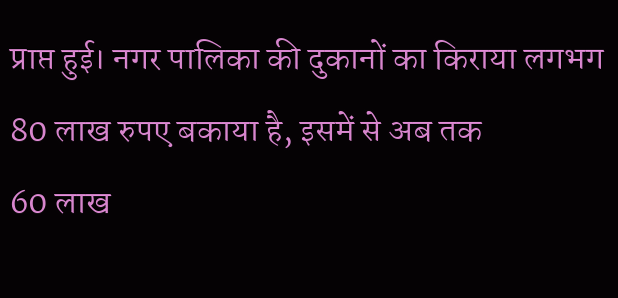प्राप्त हुई। नगर पालिका की दुकानों का किराया लगभग 80 लाख रुपए बकाया है, इसमें से अब तक
60 लाख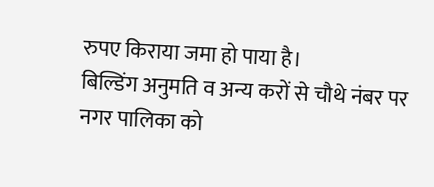रुपए किराया जमा हो पाया है।
बिल्डिंग अनुमति व अन्य करों से चौथे नंबर पर
नगर पालिका को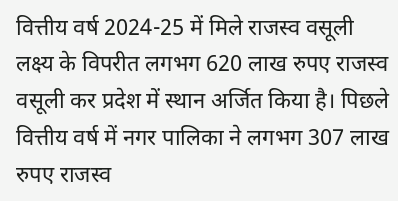वित्तीय वर्ष 2024-25 में मिले राजस्व वसूली लक्ष्य के विपरीत लगभग 620 लाख रुपए राजस्व वसूली कर प्रदेश में स्थान अर्जित किया है। पिछले वित्तीय वर्ष में नगर पालिका ने लगभग 307 लाख रुपए राजस्व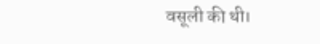वसूली की थी।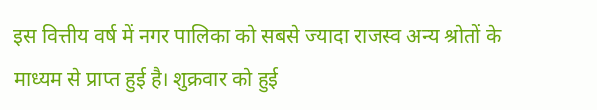इस वित्तीय वर्ष में नगर पालिका को सबसे ज्यादा राजस्व अन्य श्रोतों के माध्यम से प्राप्त हुई है। शुक्रवार को हुई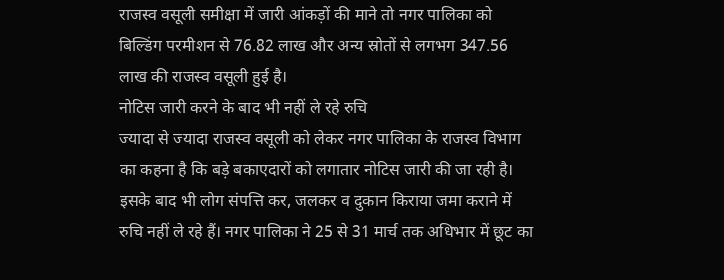राजस्व वसूली समीक्षा में जारी आंकड़ों की माने तो नगर पालिका को बिल्डिंग परमीशन से 76.82 लाख और अन्य स्रोतों से लगभग 347.56 लाख की राजस्व वसूली हुई है।
नोटिस जारी करने के बाद भी नहीं ले रहे रुचि
ज्यादा से ज्यादा राजस्व वसूली को लेकर नगर पालिका के राजस्व विभाग का कहना है कि बड़े बकाएदारों को लगातार नोटिस जारी की जा रही है। इसके बाद भी लोग संपत्ति कर, जलकर व दुकान किराया जमा कराने में रुचि नहीं ले रहे हैं। नगर पालिका ने 25 से 31 मार्च तक अधिभार में छूट का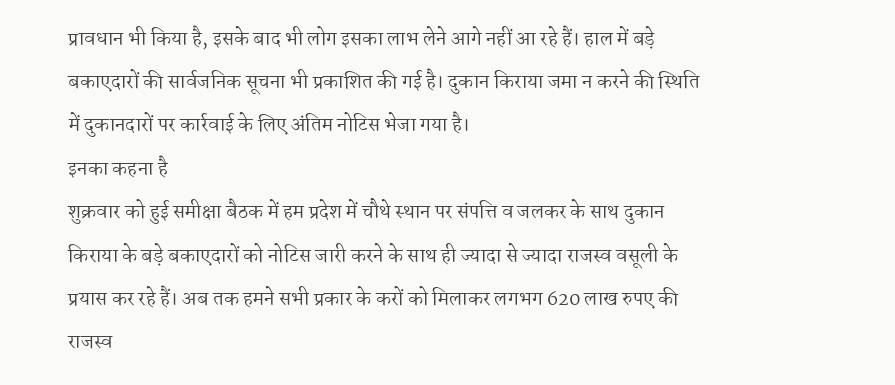प्रावधान भी किया है, इसके बाद भी लोग इसका लाभ लेने आगे नहीं आ रहे हैं। हाल में बड़े बकाएदारों की सार्वजनिक सूचना भी प्रकाशित की गई है। दुकान किराया जमा न करने की स्थिति में दुकानदारों पर कार्रवाई के लिए अंतिम नोटिस भेजा गया है।
इनका कहना है
शुक्रवार को हुई समीक्षा बैठक में हम प्रदेश में चौथे स्थान पर संपत्ति व जलकर के साथ दुकान किराया के बड़े बकाएदारों को नोटिस जारी करने के साथ ही ज्यादा से ज्यादा राजस्व वसूली के प्रयास कर रहे हैं। अब तक हमने सभी प्रकार के करों को मिलाकर लगभग 620 लाख रुपए की राजस्व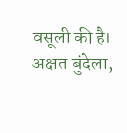वसूली की है।
अक्षत बुंदेला,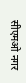सीएमओ नगर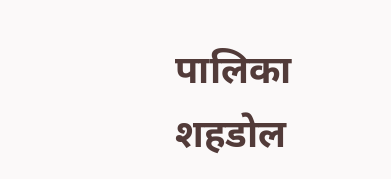पालिका शहडोल